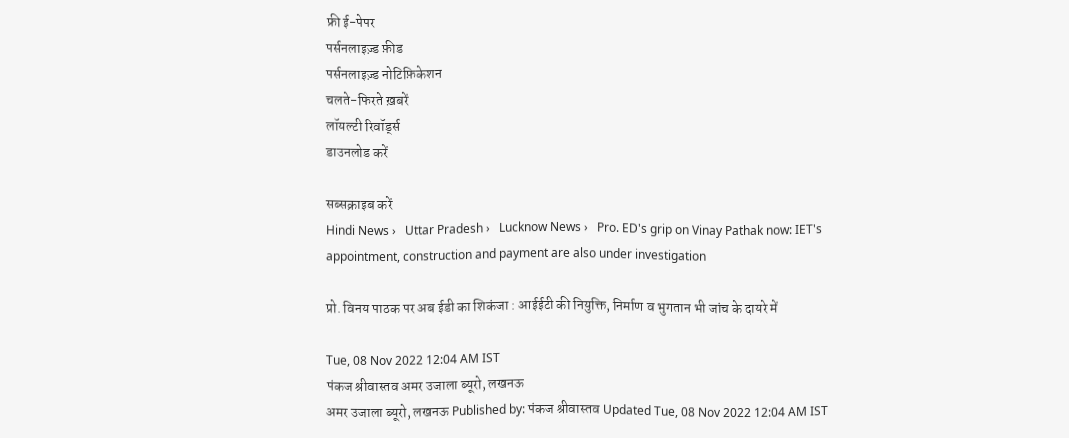फ्री ई-पेपर
पर्सनलाइज़्ड फ़ीड
पर्सनलाइज़्ड नोटिफ़िकेशन
चलते-फिरते ख़बरें
लॉयल्टी रिवॉर्ड्स
डाउनलोड करें

सब्सक्राइब करें
Hindi News ›   Uttar Pradesh ›   Lucknow News ›   Pro. ED's grip on Vinay Pathak now: IET's appointment, construction and payment are also under investigation

प्रो. विनय पाठक पर अब ईडी का शिकंजा : आईईटी की नियुक्ति, निर्माण व भुगतान भी जांच के दायरे में

Tue, 08 Nov 2022 12:04 AM IST
पंकज श्रीवास्‍तव अमर उजाला ब्यूरो, लखनऊ
अमर उजाला ब्यूरो, लखनऊ Published by: पंकज श्रीवास्‍तव Updated Tue, 08 Nov 2022 12:04 AM IST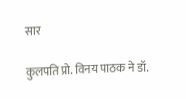सार

कुलपति प्रो. विनय पाठक ने डॉ.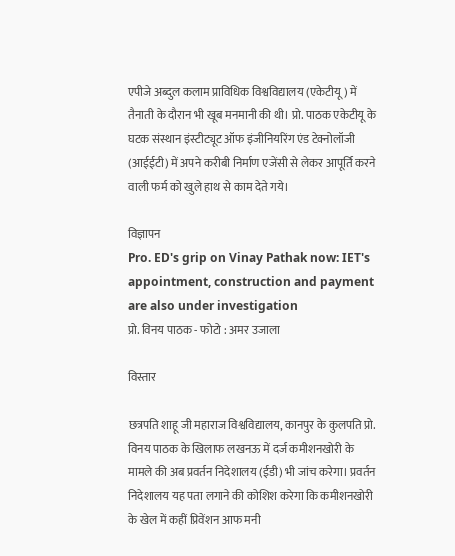एपीजे अब्दुल कलाम प्राविधिक विश्वविद्यालय (एकेटीयू) में तैनाती के दौरान भी खूब मनमानी की थी। प्रो. पाठक एकेटीयू के घटक संस्थान इंस्टीट्यूट ऑफ इंजीनियरिंग एंड टेक्नोलॉजी (आईईटी) में अपने करीबी निर्माण एजेंसी से लेकर आपूर्ति करने वाली फर्म को खुले हाथ से काम देते गये।

विज्ञापन
Pro. ED's grip on Vinay Pathak now: IET's appointment, construction and payment are also under investigation
प्रो. विनय पाठक - फोटो : अमर उजाला

विस्तार

छत्रपति शाहू जी महाराज विश्वविद्यालय, कानपुर के कुलपति प्रो. विनय पाठक के खिलाफ लखनऊ में दर्ज कमीशनखोरी के मामले की अब प्रवर्तन निदेशालय (ईडी) भी जांच करेगा। प्रवर्तन निदेशालय यह पता लगाने की कोशिश करेगा कि कमीशनखोरी के खेल में कहीं प्रिवेंशन आफ मनी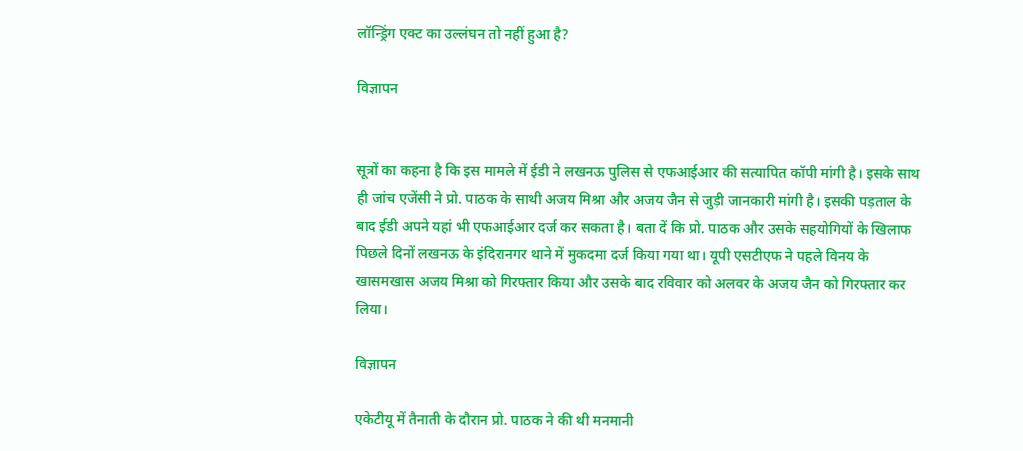लॉन्ड्रिंग एक्ट का उल्लंघन तो नहीं हुआ है?

विज्ञापन


सूत्रों का कहना है कि इस मामले में ईडी ने लखनऊ पुलिस से एफआईआर की सत्यापित कॉपी मांगी है। इसके साथ ही जांच एजेंसी ने प्रो. पाठक के साथी अजय मिश्रा और अजय जैन से जुड़ी जानकारी मांगी है। इसकी पड़ताल के बाद ईडी अपने यहां भी एफआईआर दर्ज कर सकता है। बता दें कि प्रो. पाठक और उसके सहयोगियों के खिलाफ पिछले दिनों लखनऊ के इंदिरानगर थाने में मुकदमा दर्ज किया गया था। यूपी एसटीएफ ने पहले विनय के खासमखास अजय मिश्रा को गिरफ्तार किया और उसके बाद रविवार को अलवर के अजय जैन को गिरफ्तार कर लिया।

विज्ञापन

एकेटीयू में तैनाती के दौरान प्रो. पाठक ने की थी मनमानी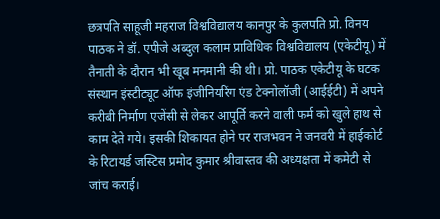छत्रपति साहूजी महराज विश्वविद्यालय कानपुर के कुलपति प्रो. विनय पाठक ने डॉ. एपीजे अब्दुल कलाम प्राविधिक विश्वविद्यालय (एकेटीयू) में तैनाती के दौरान भी खूब मनमानी की थी। प्रो. पाठक एकेटीयू के घटक संस्थान इंस्टीट्यूट ऑफ इंजीनियरिंग एंड टेक्नोलॉजी (आईईटी) में अपने करीबी निर्माण एजेंसी से लेकर आपूर्ति करने वाली फर्म को खुले हाथ से काम देते गये। इसकी शिकायत होने पर राजभवन ने जनवरी में हाईकोर्ट के रिटायर्ड जस्टिस प्रमोद कुमार श्रीवास्तव की अध्यक्षता में कमेटी से जांच कराई।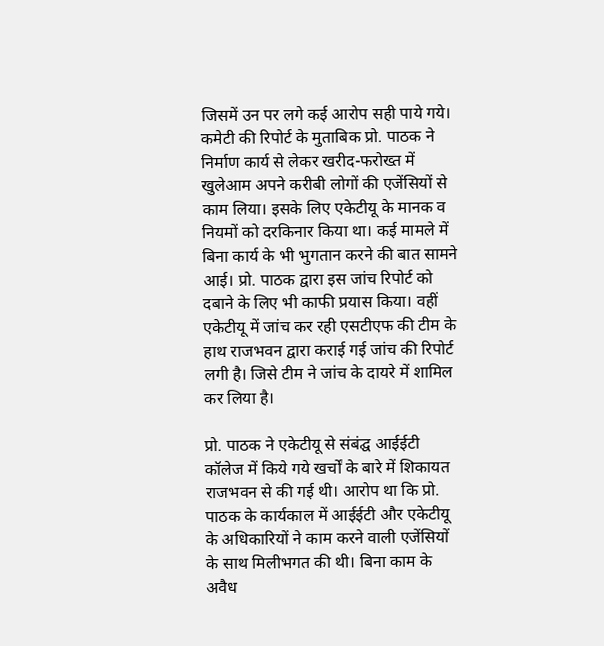जिसमें उन पर लगे कई आरोप सही पाये गये। कमेटी की रिपोर्ट के मुताबिक प्रो. पाठक ने निर्माण कार्य से लेकर खरीद-फरोख्त में खुलेआम अपने करीबी लोगों की एजेंसियों से काम लिया। इसके लिए एकेटीयू के मानक व नियमों को दरकिनार किया था। कई मामले में बिना कार्य के भी भुगतान करने की बात सामने आई। प्रो. पाठक द्वारा इस जांच रिपोर्ट को दबाने के लिए भी काफी प्रयास किया। वहीं एकेटीयू में जांच कर रही एसटीएफ की टीम के हाथ राजभवन द्वारा कराई गई जांच की रिपोर्ट लगी है। जिसे टीम ने जांच के दायरे में शामिल कर लिया है।

प्रो. पाठक ने एकेटीयू से संबंद्घ आईईटी कॉलेज में किये गये खर्चों के बारे में शिकायत राजभवन से की गई थी। आरोप था कि प्रो. पाठक के कार्यकाल में आईईटी और एकेटीयू के अधिकारियों ने काम करने वाली एजेंसियों के साथ मिलीभगत की थी। बिना काम के अवैध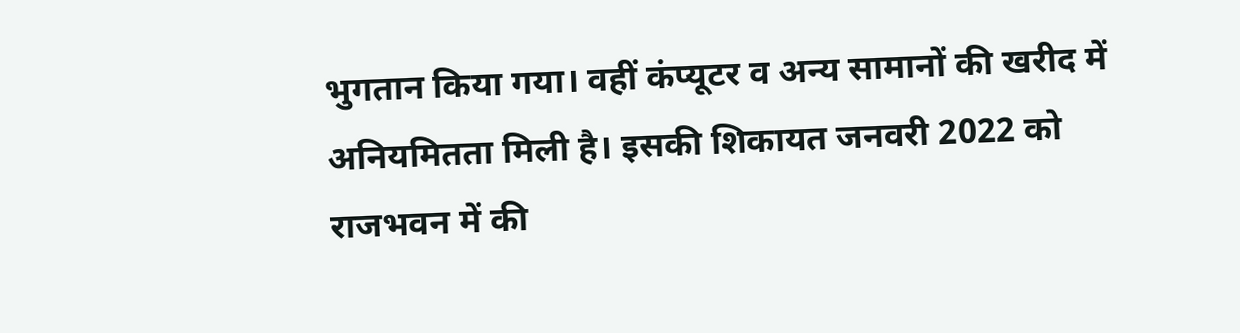भुगतान किया गया। वहीं कंप्यूटर व अन्य सामानों की खरीद में अनियमितता मिली है। इसकी शिकायत जनवरी 2022 को राजभवन में की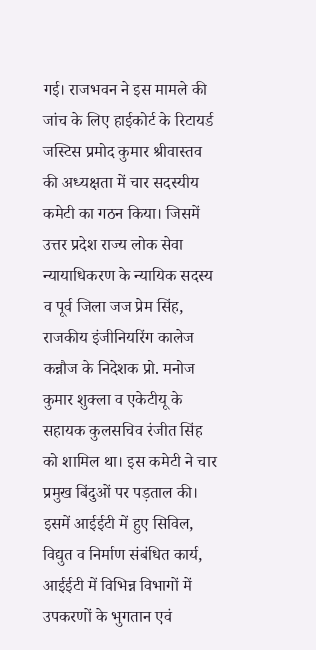गई। राजभवन ने इस मामले की जांच के लिए हाईकोर्ट के रिटायर्ड जस्टिस प्रमोद कुमार श्रीवास्तव की अध्यक्षता में चार सदस्यीय कमेटी का गठन किया। जिसमें उत्तर प्रदेश राज्य लोक सेवा न्यायाधिकरण के न्यायिक सदस्य व पूर्व जिला जज प्रेम सिंह, राजकीय इंजीनियरिंग कालेज कन्नौज के निदेशक प्रो. मनोज कुमार शुक्ला व एकेटीयू के सहायक कुलसचिव रंजीत सिंह को शामिल था। इस कमेटी ने चार प्रमुख बिंदुओं पर पड़ताल की। इसमें आईईटी में हुए सिविल, विद्युत व निर्माण संबंधित कार्य, आईईटी में विभिन्न विभागों में उपकरणों के भुगतान एवं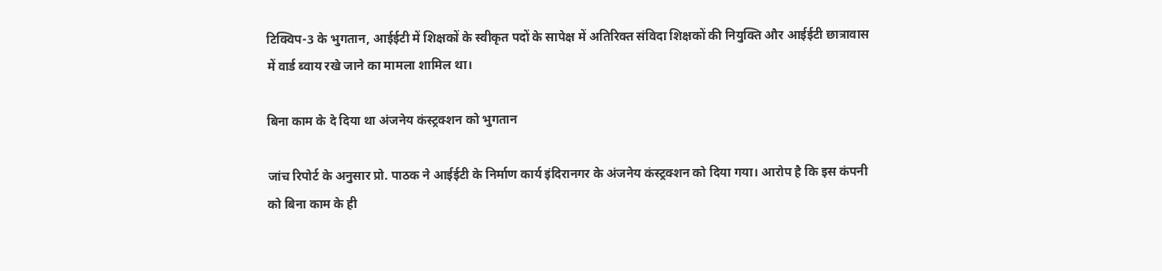टिक्विप-3 के भुगतान, आईईटी में शिक्षकों के स्वीकृत पदों के सापेक्ष में अतिरिक्त संविदा शिक्षकों की नियुक्ति और आईईटी छात्रावास में वार्ड ब्वाय रखे जाने का मामला शामिल था।

बिना काम के दे दिया था अंजनेय कंस्ट्रक्शन को भुगतान

जांच रिपोर्ट के अनुसार प्रो. पाठक ने आईईटी के निर्माण कार्य इंदिरानगर के अंजनेय कंस्ट्रक्शन को दिया गया। आरोप है कि इस कंपनी को बिना काम के ही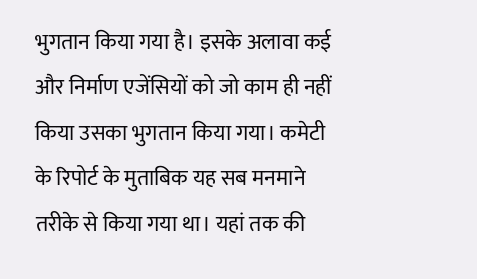भुगतान किया गया है। इसके अलावा कई और निर्माण एजेंसियों को जो काम ही नहीं किया उसका भुगतान किया गया। कमेटी के रिपोर्ट के मुताबिक यह सब मनमाने तरीके से किया गया था। यहां तक की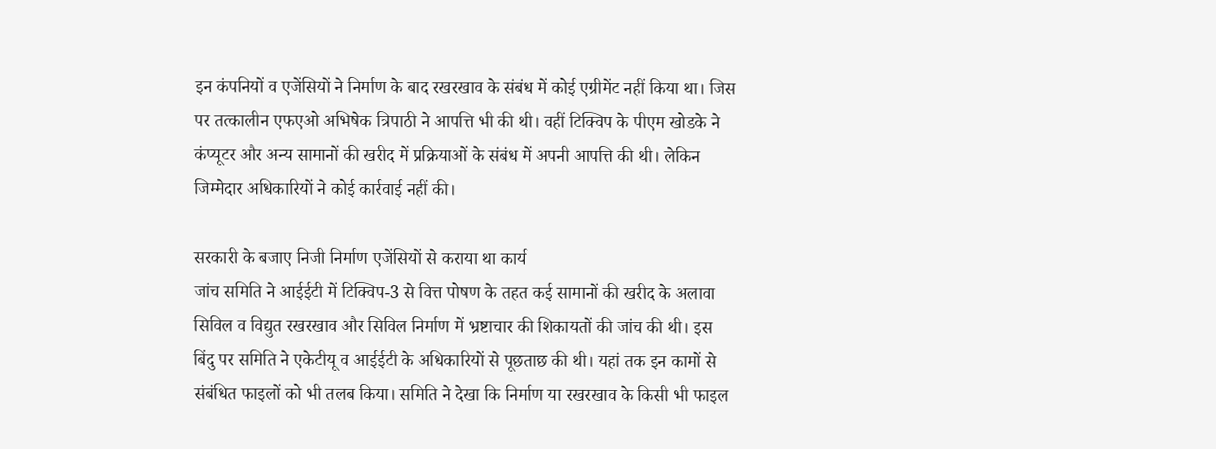इन कंपनियों व एजेंसियों ने निर्माण के बाद रखरखाव के संबंध में कोई एग्रीमेंट नहीं किया था। जिस पर तत्कालीन एफएओ अभिषेक त्रिपाठी ने आपत्ति भी की थी। वहीं टिक्विप के पीएम खोडके ने कंप्यूटर और अन्य सामानों की खरीद में प्रक्रियाओं के संबंध में अपनी आपत्ति की थी। लेकिन जिम्मेदार अधिकारियों ने कोई कार्रवाई नहीं की।

सरकारी के बजाए निजी निर्माण एजेंसियों से कराया था कार्य
जांच समिति ने आईईटी में टिक्विप-3 से वित्त पोषण के तहत कई सामानों की खरीद के अलावा सिविल व विद्युत रखरखाव और सिविल निर्माण में भ्रष्टाचार की शिकायतों की जांच की थी। इस बिंदु पर समिति ने एकेटीयू व आईईटी के अधिकारियों से पूछताछ की थी। यहां तक इन कामों से संबंधित फाइलों को भी तलब किया। समिति ने देखा कि निर्माण या रखरखाव के किसी भी फाइल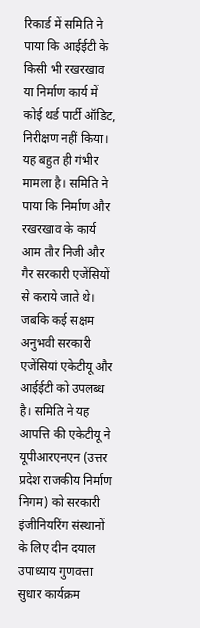रिकार्ड में समिति ने पाया कि आईईटी के किसी भी रखरखाव या निर्माण कार्य में कोई थर्ड पार्टी ऑडिट, निरीक्षण नहीं किया। यह बहुत ही गंभीर मामला है। समिति ने पाया कि निर्माण और रखरखाव के कार्य आम तौर निजी और गैर सरकारी एजेंसियों से कराये जाते थे। जबकि कई सक्षम अनुभवी सरकारी एजेंसियां एकेटीयू और आईईटी को उपलब्ध है। समिति ने यह आपत्ति की एकेटीयू ने यूपीआरएनएन (उत्तर प्रदेश राजकीय निर्माण निगम) को सरकारी इंजीनियरिंग संस्थानों के लिए दीन दयाल उपाध्याय गुणवत्ता सुधार कार्यक्रम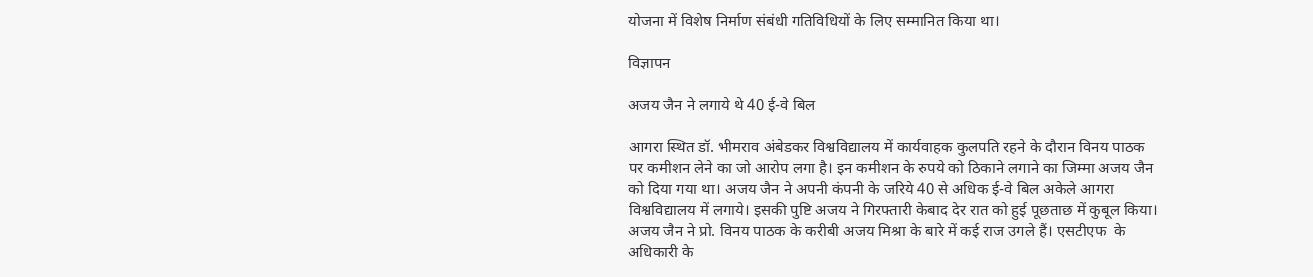योजना में विशेष निर्माण संबंधी गतिविधियों के लिए सम्मानित किया था।

विज्ञापन

अजय जैन ने लगाये थे 40 ई-वे बिल

आगरा स्थित डॉ. भीमराव अंबेडकर विश्वविद्यालय में कार्यवाहक कुलपति रहने के दौरान विनय पाठक पर कमीशन लेने का जो आरोप लगा है। इन कमीशन के रुपये को ठिकाने लगाने का जिम्मा अजय जैन को दिया गया था। अजय जैन ने अपनी कंपनी के जरिये 40 से अधिक ई-वे बिल अकेले आगरा विश्वविद्यालय में लगाये। इसकी पुष्टि अजय ने गिरफ्तारी केबाद देर रात को हुई पूछताछ में कुबूल किया। अजय जैन ने प्रो. विनय पाठक के करीबी अजय मिश्रा के बारे में कई राज उगले हैं। एसटीएफ  के अधिकारी के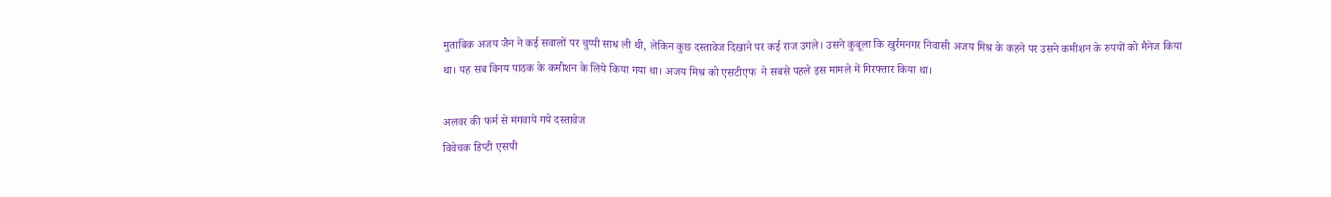मुताबिक अजय जैन ने कई सवालों पर चुप्पी साध ली थी, लेकिन कुछ दस्तावेज दिखाने पर कई राज उगले। उसने कुबूला कि खुर्रमनगर निवासी अजय मिश्र के कहने पर उसने कमीशन के रुपयों को मैनेज किया था। यह सब विनय पाठक के कमीशन के लिये किया गया था। अजय मिश्र को एसटीएफ  ने सबसे पहले इस मामले में गिरफ्तार किया था।

अलवर की फर्म से मंगवाये गये दस्तावेज
विवेचक डिप्टी एसपी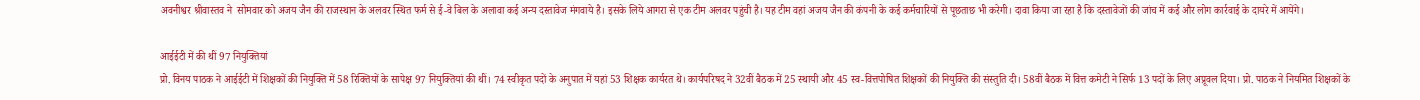अवनीश्वर श्रीवास्तव ने  सोमवार को अजय जैन की राजस्थान के अलवर स्थित फर्म से ई-वे बिल के अलावा कई अन्य दस्तावेज मंगवाये है। इसके लिये आगरा से एक टीम अलवर पहुंची है। यह टीम वहां अजय जैन की कंपनी के कई कर्मचारियों से पूछताछ भी करेगी। दावा किया जा रहा है कि दस्तावेजों की जांच में कई और लोग कार्रवाई के दायरे में आयेंगे।

आईईटी में की थीं 97 नियुक्तियां
प्रो. विनय पाठक ने आईईटी में शिक्षकों की नियुक्ति में 58 रिक्तियों के सापेक्ष 97 नियुक्तियां की थीं। 74 स्वीकृत पदों के अनुपात में यहां 53 शिक्षक कार्यरत थे। कार्यपरिषद ने 32वीं बैठक में 25 स्थायी और 45 स्व-वित्तपोषित शिक्षकों की नियुक्ति की संस्तुति दी। 58वीं बैठक में वित्त कमेटी ने सिर्फ 13 पदों के लिए अप्रूवल दिया। प्रो. पाठक ने नियमित शिक्षकों के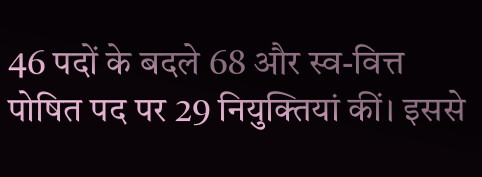46 पदों के बदले 68 और स्व-वित्त पोषित पद पर 29 नियुक्तियां कीं। इससे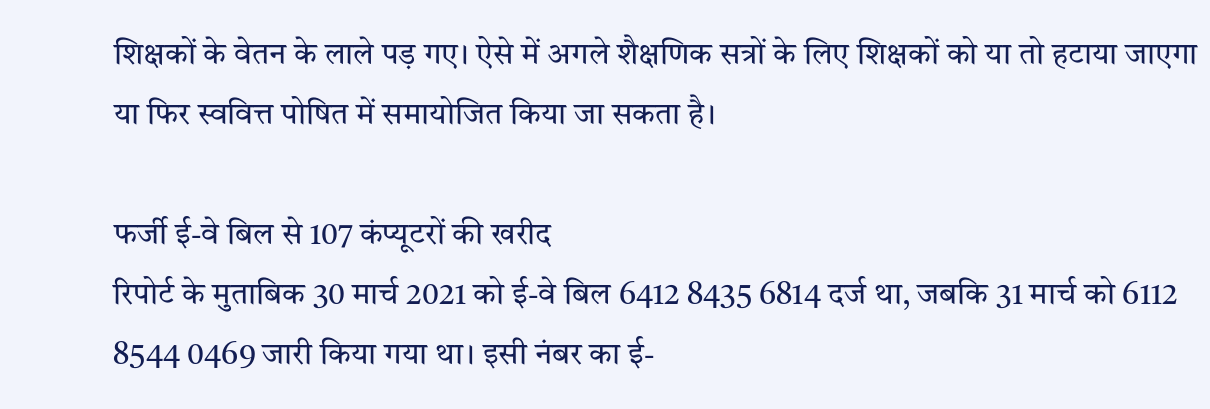शिक्षकों के वेतन के लाले पड़ गए। ऐसे में अगले शैक्षणिक सत्रों के लिए शिक्षकों को या तो हटाया जाएगा या फिर स्ववित्त पोषित में समायोजित किया जा सकता है।

फर्जी ई-वे बिल से 107 कंप्यूटरों की खरीद
रिपोर्ट के मुताबिक 30 मार्च 2021 को ई-वे बिल 6412 8435 6814 दर्ज था, जबकि 31 मार्च को 6112 8544 0469 जारी किया गया था। इसी नंबर का ई-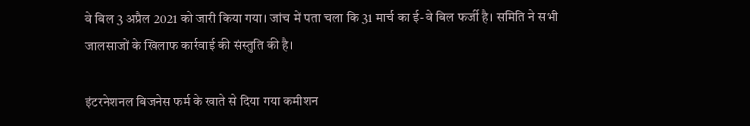वे बिल 3 अप्रैल 2021 को जारी किया गया। जांच में पता चला कि 31 मार्च का ई-वे बिल फर्जी है। समिति ने सभी जालसाजों के खिलाफ कार्रवाई की संस्तुति की है।

इंटरनेशनल बिजनेस फर्म के खाते से दिया गया कमीशन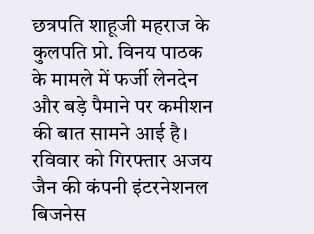छत्रपति शाहूजी महराज के कुलपति प्रो. विनय पाठक के मामले में फर्जी लेनदेन और बड़े पैमाने पर कमीशन की बात सामने आई है। रविवार को गिरफ्तार अजय जैन की कंपनी इंटरनेशनल बिजनेस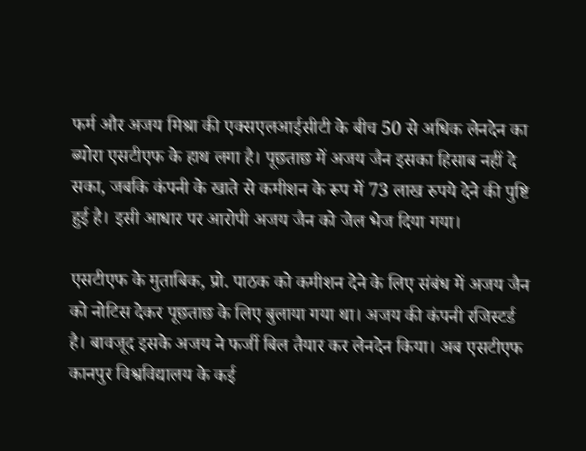फर्म और अजय मिश्रा की एक्सएलआईसीटी के बीच 50 से अधिक लेनदेन का ब्योरा एसटीएफ के हाथ लगा है। पूछताछ में अजय जैन इसका हिसाब नहीं दे सका, जबकि कंपनी के खाते से कमीशन के रूप में 73 लाख रुपये देने की पुष्टि हुई है। इसी आधार पर आरोपी अजय जैन को जेल भेज दिया गया।

एसटीएफ के मुताबिक, प्रो. पाठक को कमीशन देने के लिए संबंध में अजय जैन को नोटिस देकर पूछताछ के लिए बुलाया गया था। अजय की कंपनी रजिस्टर्ड है। बावजूद इसके अजय ने फर्जी बिल तैयार कर लेनदेन किया। अब एसटीएफ कानपुर विश्वविद्यालय के कई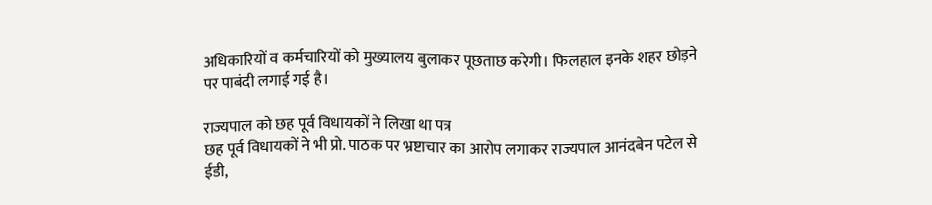अधिकारियों व कर्मचारियों को मुख्यालय बुलाकर पूछताछ करेगी। फिलहाल इनके शहर छोड़ने पर पाबंदी लगाई गई है।

राज्यपाल को छह पूर्व विधायकों ने लिखा था पत्र
छह पूर्व विधायकों ने भी प्रो. पाठक पर भ्रष्टाचार का आरोप लगाकर राज्यपाल आनंदबेन पटेल से ईडी,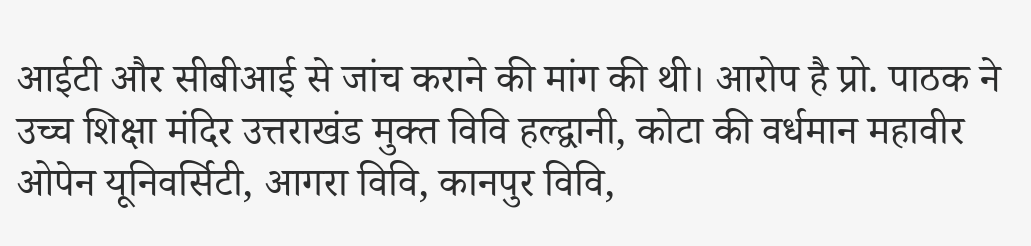आईटी और सीबीआई से जांच कराने की मांग की थी। आरोप है प्रो. पाठक ने उच्च शिक्षा मंदिर उत्तराखंड मुक्त विवि हल्द्वानी, कोटा की वर्धमान महावीर ओपेन यूनिवर्सिटी, आगरा विवि, कानपुर विवि,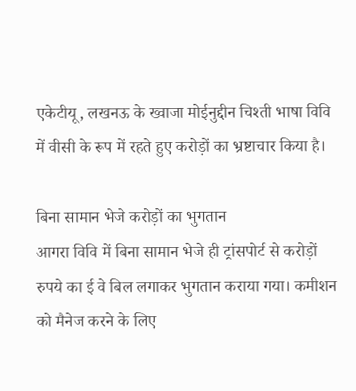एकेटीयू, लखनऊ के ख्वाजा मोईनुद्दीन चिश्ती भाषा विवि में वीसी के रूप में रहते हुए करोड़ों का भ्रष्टाचार किया है।

बिना सामान भेजे करोड़ों का भुगतान
आगरा विवि में बिना सामान भेजे ही ट्रांसपोर्ट से करोड़ों रुपये का ई वे बिल लगाकर भुगतान कराया गया। कमीशन को मैनेज करने के लिए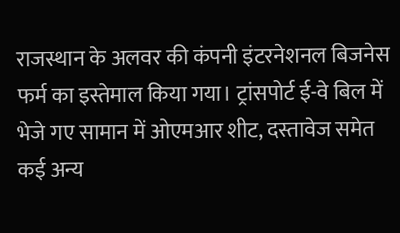राजस्थान के अलवर की कंपनी इंटरनेशनल बिजनेस फर्म का इस्तेमाल किया गया। ट्रांसपोर्ट ई-वे बिल में भेजे गए सामान में ओएमआर शीट, दस्तावेज समेत कई अन्य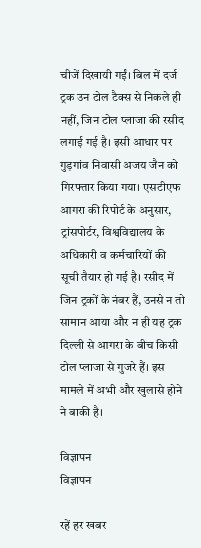चीजें दिखायी गईं। बिल में दर्ज ट्रक उन टोल टैक्स से निकले ही नहीं, जिन टोल प्लाजा की रसीद लगाई गई है। इसी आधार पर गुड़गांव निवासी अजय जैन को गिरफ्तार किया गया। एसटीएफ  आगरा की रिपोर्ट के अनुसार, ट्रांसपोर्टर, विश्वविद्यालय के अधिकारी व कर्मचारियों की सूची तैयार हो गई है। रसीद में जिन ट्रकों के नंबर हैं, उनसे न तो सामान आया और न ही यह ट्रक दिल्ली से आगरा के बीच किसी टोल प्लाजा से गुजरे हैं। इस मामले में अभी और खुलासे होने ने बाकी है।

विज्ञापन
विज्ञापन

रहें हर खबर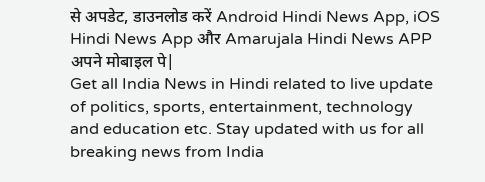से अपडेट, डाउनलोड करें Android Hindi News App, iOS Hindi News App और Amarujala Hindi News APP अपने मोबाइल पे|
Get all India News in Hindi related to live update of politics, sports, entertainment, technology and education etc. Stay updated with us for all breaking news from India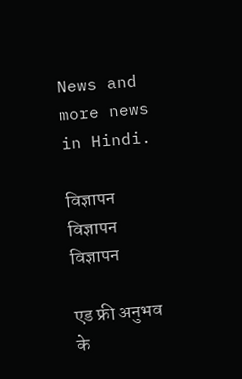News and more news in Hindi.

विज्ञापन
विज्ञापन
विज्ञापन

एड फ्री अनुभव के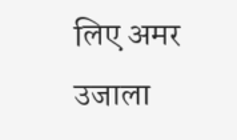लिए अमर उजाला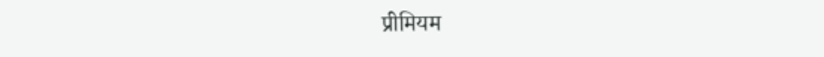प्रीमियम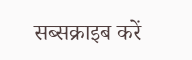सब्सक्राइब करें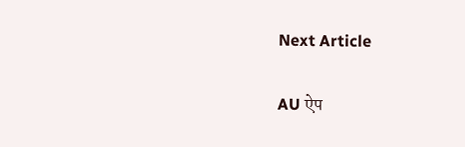Next Article

AU ऐप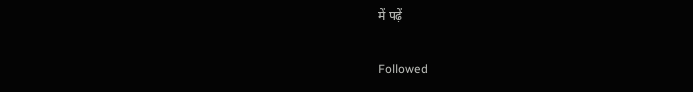में पढ़ें

Followed